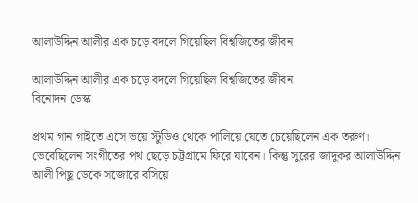আলাউদ্দিন আলীর এক চড়ে বদলে গিয়েছিল বিশ্বজিতের জীবন

আলাউদ্দিন আলীর এক চড়ে বদলে গিয়েছিল বিশ্বজিতের জীবন
বিনোদন ডেস্ক

প্রথম গান গাইতে এসে ভয়ে স্টুডিও থেকে পালিয়ে যেতে চেয়েছিলেন এক তরুণ। ভেবেছিলেন সংগীতের পথ ছেড়ে চট্টগ্রামে ফিরে যাবেন। কিন্তু সুরের জাদুকর আলাউদ্দিন আলী পিছু ডেকে সজোরে বসিয়ে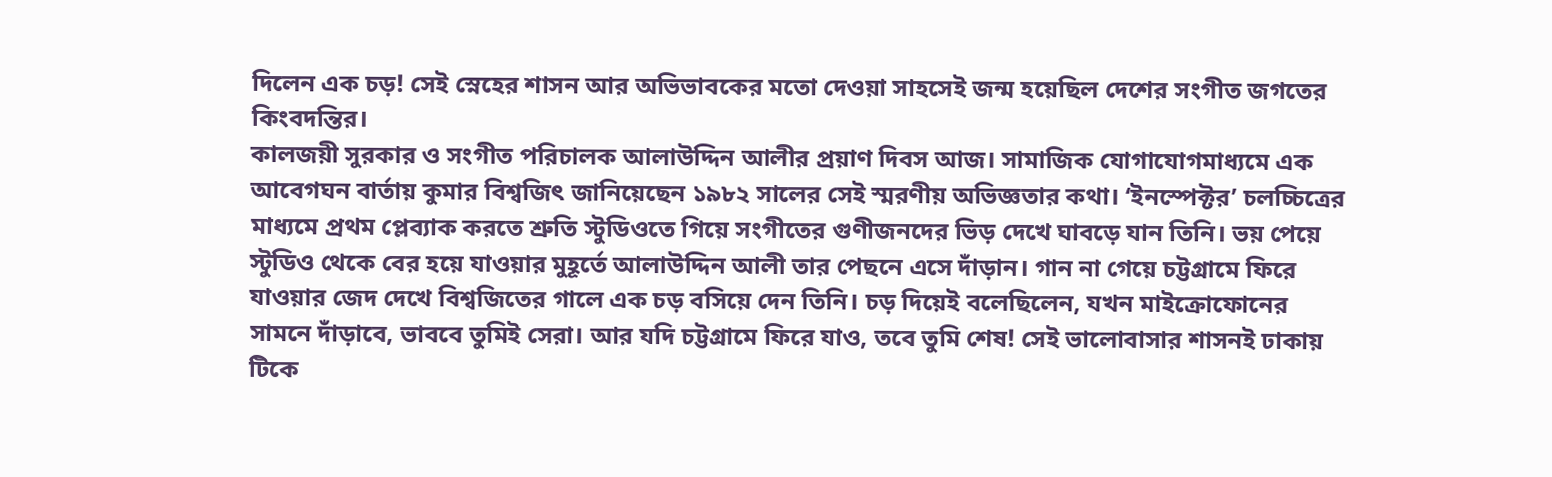দিলেন এক চড়! সেই স্নেহের শাসন আর অভিভাবকের মতো দেওয়া সাহসেই জন্ম হয়েছিল দেশের সংগীত জগতের কিংবদন্তির।
কালজয়ী সুরকার ও সংগীত পরিচালক আলাউদ্দিন আলীর প্রয়াণ দিবস আজ। সামাজিক যোগাযোগমাধ্যমে এক আবেগঘন বার্তায় কুমার বিশ্বজিৎ জানিয়েছেন ১৯৮২ সালের সেই স্মরণীয় অভিজ্ঞতার কথা। ‘ইনস্পেক্টর’ চলচ্চিত্রের মাধ্যমে প্রথম প্লেব্যাক করতে শ্রুতি স্টুডিওতে গিয়ে সংগীতের গুণীজনদের ভিড় দেখে ঘাবড়ে যান তিনি। ভয় পেয়ে স্টুডিও থেকে বের হয়ে যাওয়ার মুহূর্তে আলাউদ্দিন আলী তার পেছনে এসে দাঁড়ান। গান না গেয়ে চট্টগ্রামে ফিরে যাওয়ার জেদ দেখে বিশ্বজিতের গালে এক চড় বসিয়ে দেন তিনি। চড় দিয়েই বলেছিলেন, যখন মাইক্রোফোনের সামনে দাঁড়াবে, ভাববে তুমিই সেরা। আর যদি চট্টগ্রামে ফিরে যাও, তবে তুমি শেষ! সেই ভালোবাসার শাসনই ঢাকায় টিকে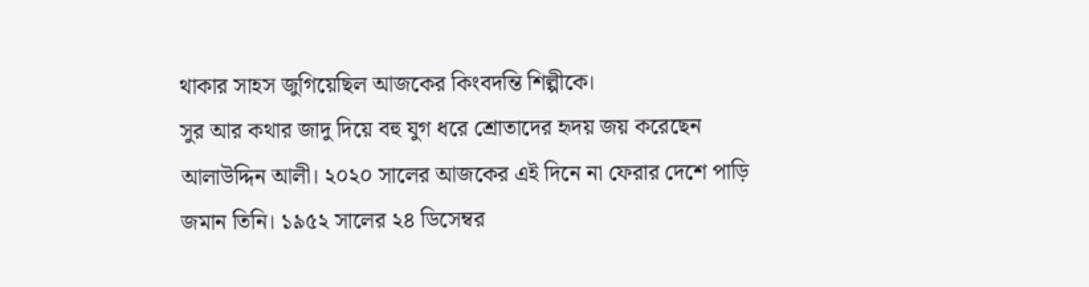থাকার সাহস জুগিয়েছিল আজকের কিংবদন্তি শিল্পীকে।
সুর আর কথার জাদু দিয়ে বহু যুগ ধরে শ্রোতাদের হৃদয় জয় করেছেন আলাউদ্দিন আলী। ২০২০ সালের আজকের এই দিনে না ফেরার দেশে পাড়ি জমান তিনি। ১৯৫২ সালের ২৪ ডিসেম্বর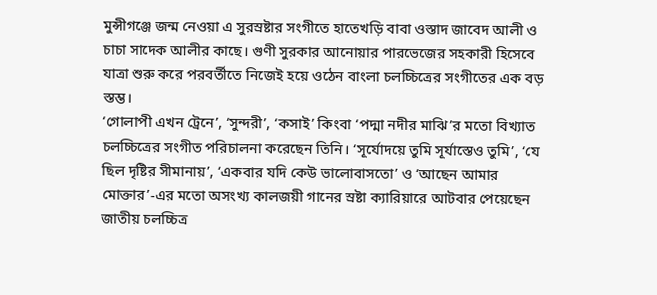মুন্সীগঞ্জে জন্ম নেওয়া এ সুরস্রষ্টার সংগীতে হাতেখড়ি বাবা ওস্তাদ জাবেদ আলী ও চাচা সাদেক আলীর কাছে। গুণী সুরকার আনোয়ার পারভেজের সহকারী হিসেবে যাত্রা শুরু করে পরবর্তীতে নিজেই হয়ে ওঠেন বাংলা চলচ্চিত্রের সংগীতের এক বড় স্তম্ভ।
‘গোলাপী এখন ট্রেনে’, ‘সুন্দরী’, ‘কসাই’ কিংবা ‘পদ্মা নদীর মাঝি’র মতো বিখ্যাত চলচ্চিত্রের সংগীত পরিচালনা করেছেন তিনি। ‘সূর্যোদয়ে তুমি সূর্যাস্তেও তুমি’, ‘যে ছিল দৃষ্টির সীমানায়’, ‘একবার যদি কেউ ভালোবাসতো’ ও ‘আছেন আমার মোক্তার’-এর মতো অসংখ্য কালজয়ী গানের স্রষ্টা ক্যারিয়ারে আটবার পেয়েছেন জাতীয় চলচ্চিত্র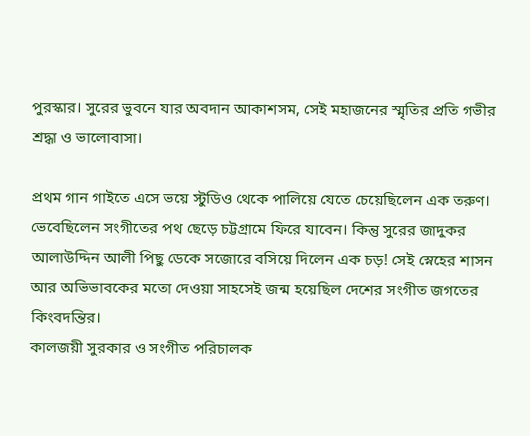পুরস্কার। সুরের ভুবনে যার অবদান আকাশসম, সেই মহাজনের স্মৃতির প্রতি গভীর শ্রদ্ধা ও ভালোবাসা।

প্রথম গান গাইতে এসে ভয়ে স্টুডিও থেকে পালিয়ে যেতে চেয়েছিলেন এক তরুণ। ভেবেছিলেন সংগীতের পথ ছেড়ে চট্টগ্রামে ফিরে যাবেন। কিন্তু সুরের জাদুকর আলাউদ্দিন আলী পিছু ডেকে সজোরে বসিয়ে দিলেন এক চড়! সেই স্নেহের শাসন আর অভিভাবকের মতো দেওয়া সাহসেই জন্ম হয়েছিল দেশের সংগীত জগতের কিংবদন্তির।
কালজয়ী সুরকার ও সংগীত পরিচালক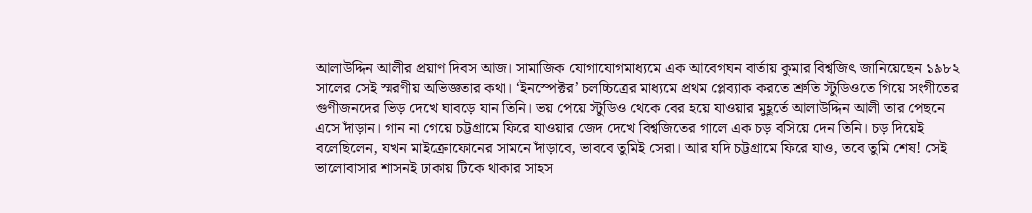আলাউদ্দিন আলীর প্রয়াণ দিবস আজ। সামাজিক যোগাযোগমাধ্যমে এক আবেগঘন বার্তায় কুমার বিশ্বজিৎ জানিয়েছেন ১৯৮২ সালের সেই স্মরণীয় অভিজ্ঞতার কথা। ‘ইনস্পেক্টর’ চলচ্চিত্রের মাধ্যমে প্রথম প্লেব্যাক করতে শ্রুতি স্টুডিওতে গিয়ে সংগীতের গুণীজনদের ভিড় দেখে ঘাবড়ে যান তিনি। ভয় পেয়ে স্টুডিও থেকে বের হয়ে যাওয়ার মুহূর্তে আলাউদ্দিন আলী তার পেছনে এসে দাঁড়ান। গান না গেয়ে চট্টগ্রামে ফিরে যাওয়ার জেদ দেখে বিশ্বজিতের গালে এক চড় বসিয়ে দেন তিনি। চড় দিয়েই বলেছিলেন, যখন মাইক্রোফোনের সামনে দাঁড়াবে, ভাববে তুমিই সেরা। আর যদি চট্টগ্রামে ফিরে যাও, তবে তুমি শেষ! সেই ভালোবাসার শাসনই ঢাকায় টিকে থাকার সাহস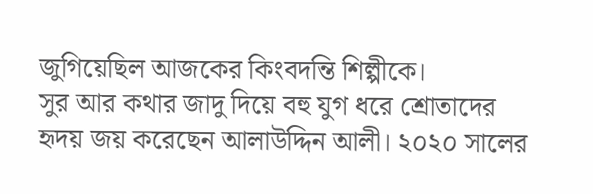জুগিয়েছিল আজকের কিংবদন্তি শিল্পীকে।
সুর আর কথার জাদু দিয়ে বহু যুগ ধরে শ্রোতাদের হৃদয় জয় করেছেন আলাউদ্দিন আলী। ২০২০ সালের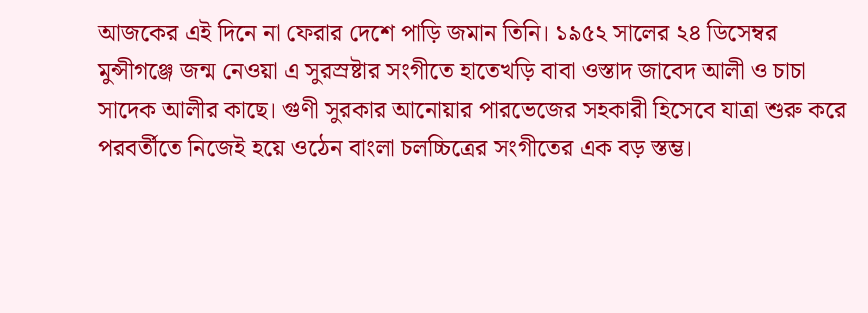আজকের এই দিনে না ফেরার দেশে পাড়ি জমান তিনি। ১৯৫২ সালের ২৪ ডিসেম্বর মুন্সীগঞ্জে জন্ম নেওয়া এ সুরস্রষ্টার সংগীতে হাতেখড়ি বাবা ওস্তাদ জাবেদ আলী ও চাচা সাদেক আলীর কাছে। গুণী সুরকার আনোয়ার পারভেজের সহকারী হিসেবে যাত্রা শুরু করে পরবর্তীতে নিজেই হয়ে ওঠেন বাংলা চলচ্চিত্রের সংগীতের এক বড় স্তম্ভ।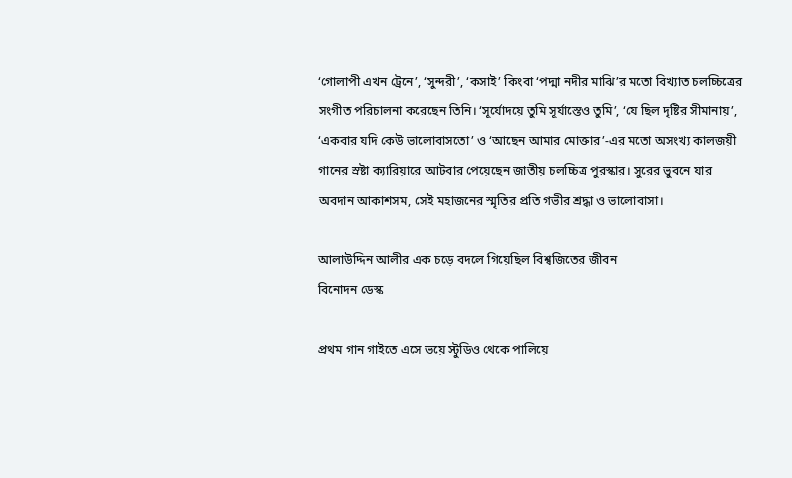‘গোলাপী এখন ট্রেনে’, ‘সুন্দরী’, ‘কসাই’ কিংবা ‘পদ্মা নদীর মাঝি’র মতো বিখ্যাত চলচ্চিত্রের সংগীত পরিচালনা করেছেন তিনি। ‘সূর্যোদয়ে তুমি সূর্যাস্তেও তুমি’, ‘যে ছিল দৃষ্টির সীমানায়’, ‘একবার যদি কেউ ভালোবাসতো’ ও ‘আছেন আমার মোক্তার’-এর মতো অসংখ্য কালজয়ী গানের স্রষ্টা ক্যারিয়ারে আটবার পেয়েছেন জাতীয় চলচ্চিত্র পুরস্কার। সুরের ভুবনে যার অবদান আকাশসম, সেই মহাজনের স্মৃতির প্রতি গভীর শ্রদ্ধা ও ভালোবাসা।

আলাউদ্দিন আলীর এক চড়ে বদলে গিয়েছিল বিশ্বজিতের জীবন
বিনোদন ডেস্ক

প্রথম গান গাইতে এসে ভয়ে স্টুডিও থেকে পালিয়ে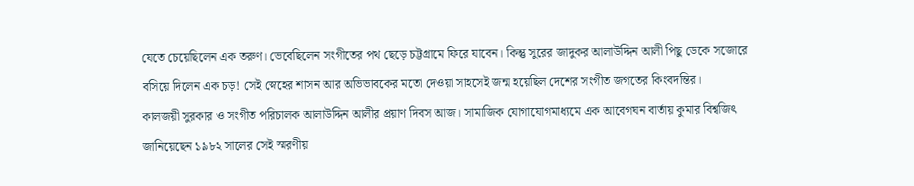যেতে চেয়েছিলেন এক তরুণ। ভেবেছিলেন সংগীতের পথ ছেড়ে চট্টগ্রামে ফিরে যাবেন। কিন্তু সুরের জাদুকর আলাউদ্দিন আলী পিছু ডেকে সজোরে বসিয়ে দিলেন এক চড়! সেই স্নেহের শাসন আর অভিভাবকের মতো দেওয়া সাহসেই জন্ম হয়েছিল দেশের সংগীত জগতের কিংবদন্তির।
কালজয়ী সুরকার ও সংগীত পরিচালক আলাউদ্দিন আলীর প্রয়াণ দিবস আজ। সামাজিক যোগাযোগমাধ্যমে এক আবেগঘন বার্তায় কুমার বিশ্বজিৎ জানিয়েছেন ১৯৮২ সালের সেই স্মরণীয়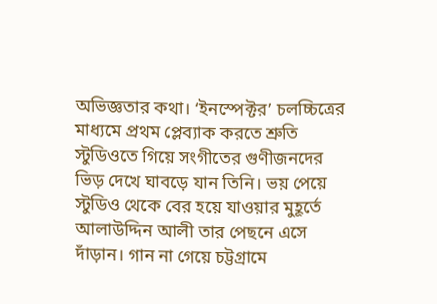অভিজ্ঞতার কথা। ‘ইনস্পেক্টর’ চলচ্চিত্রের মাধ্যমে প্রথম প্লেব্যাক করতে শ্রুতি স্টুডিওতে গিয়ে সংগীতের গুণীজনদের ভিড় দেখে ঘাবড়ে যান তিনি। ভয় পেয়ে স্টুডিও থেকে বের হয়ে যাওয়ার মুহূর্তে আলাউদ্দিন আলী তার পেছনে এসে দাঁড়ান। গান না গেয়ে চট্টগ্রামে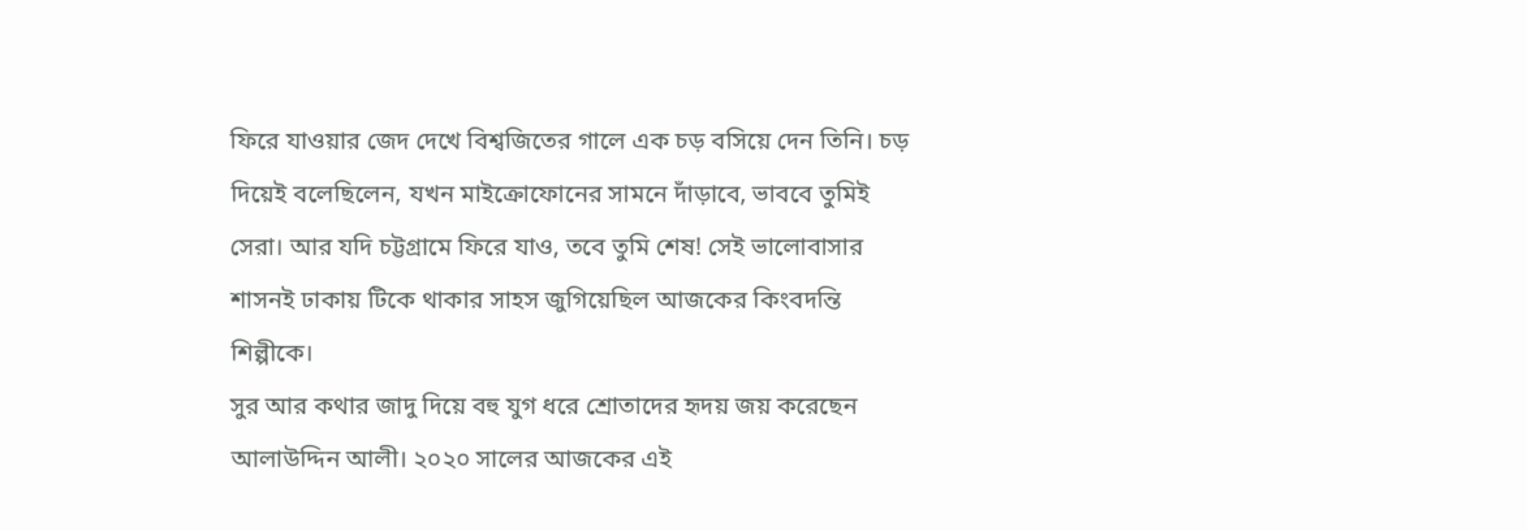ফিরে যাওয়ার জেদ দেখে বিশ্বজিতের গালে এক চড় বসিয়ে দেন তিনি। চড় দিয়েই বলেছিলেন, যখন মাইক্রোফোনের সামনে দাঁড়াবে, ভাববে তুমিই সেরা। আর যদি চট্টগ্রামে ফিরে যাও, তবে তুমি শেষ! সেই ভালোবাসার শাসনই ঢাকায় টিকে থাকার সাহস জুগিয়েছিল আজকের কিংবদন্তি শিল্পীকে।
সুর আর কথার জাদু দিয়ে বহু যুগ ধরে শ্রোতাদের হৃদয় জয় করেছেন আলাউদ্দিন আলী। ২০২০ সালের আজকের এই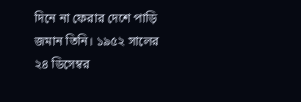দিনে না ফেরার দেশে পাড়ি জমান তিনি। ১৯৫২ সালের ২৪ ডিসেম্বর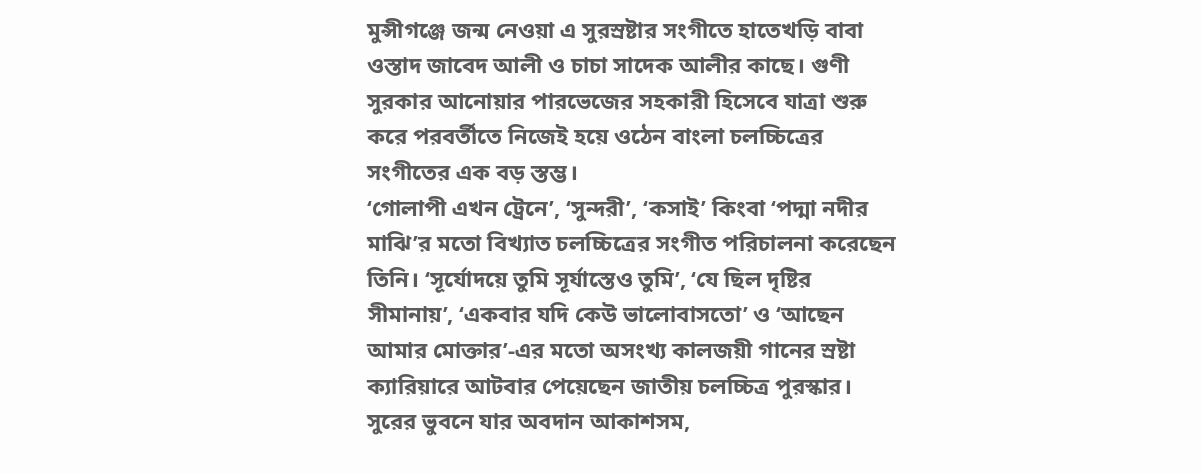মুন্সীগঞ্জে জন্ম নেওয়া এ সুরস্রষ্টার সংগীতে হাতেখড়ি বাবা ওস্তাদ জাবেদ আলী ও চাচা সাদেক আলীর কাছে। গুণী সুরকার আনোয়ার পারভেজের সহকারী হিসেবে যাত্রা শুরু করে পরবর্তীতে নিজেই হয়ে ওঠেন বাংলা চলচ্চিত্রের সংগীতের এক বড় স্তম্ভ।
‘গোলাপী এখন ট্রেনে’, ‘সুন্দরী’, ‘কসাই’ কিংবা ‘পদ্মা নদীর মাঝি’র মতো বিখ্যাত চলচ্চিত্রের সংগীত পরিচালনা করেছেন তিনি। ‘সূর্যোদয়ে তুমি সূর্যাস্তেও তুমি’, ‘যে ছিল দৃষ্টির সীমানায়’, ‘একবার যদি কেউ ভালোবাসতো’ ও ‘আছেন আমার মোক্তার’-এর মতো অসংখ্য কালজয়ী গানের স্রষ্টা ক্যারিয়ারে আটবার পেয়েছেন জাতীয় চলচ্চিত্র পুরস্কার। সুরের ভুবনে যার অবদান আকাশসম,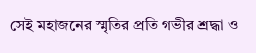সেই মহাজনের স্মৃতির প্রতি গভীর শ্রদ্ধা ও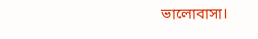ভালোবাসা।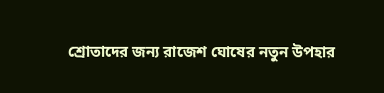শ্রোতাদের জন্য রাজেশ ঘোষের নতুন উপহার